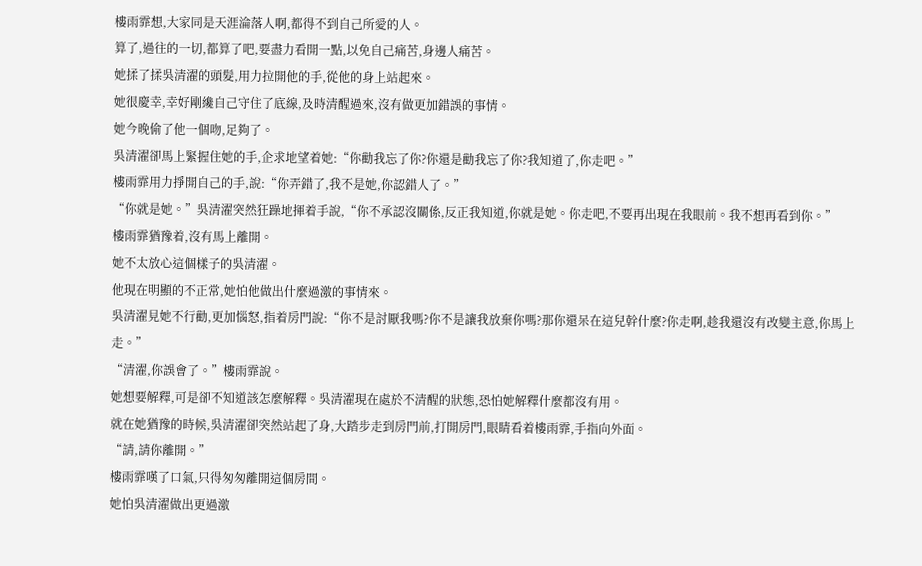樓雨霏想,大家同是天涯淪落人啊,都得不到自己所愛的人。
算了,過往的一切,都算了吧,要盡力看開一點,以免自己痛苦,身邊人痛苦。
她揉了揉吳清濯的頭髮,用力拉開他的手,從他的身上站起來。
她很慶幸,幸好剛纔自己守住了底線,及時清醒過來,沒有做更加錯誤的事情。
她今晚偷了他一個吻,足夠了。
吳清濯卻馬上緊握住她的手,企求地望着她:“你勸我忘了你?你還是勸我忘了你?我知道了,你走吧。”
樓雨霏用力掙開自己的手,說:“你弄錯了,我不是她,你認錯人了。”
“你就是她。”吳清濯突然狂躁地揮着手說,“你不承認沒關係,反正我知道,你就是她。你走吧,不要再出現在我眼前。我不想再看到你。”
樓雨霏猶豫着,沒有馬上離開。
她不太放心這個樣子的吳清濯。
他現在明顯的不正常,她怕他做出什麼過激的事情來。
吳清濯見她不行勸,更加惱怒,指着房門說:“你不是討厭我嗎?你不是讓我放棄你嗎?那你還呆在這兒幹什麼?你走啊,趁我還沒有改變主意,你馬上走。”
“清濯,你誤會了。”樓雨霏說。
她想要解釋,可是卻不知道該怎麼解釋。吳清濯現在處於不清醒的狀態,恐怕她解釋什麼都沒有用。
就在她猶豫的時候,吳清濯卻突然站起了身,大踏步走到房門前,打開房門,眼睛看着樓雨霏,手指向外面。
“請,請你離開。”
樓雨霏嘆了口氣,只得匆匆離開這個房間。
她怕吳清濯做出更過激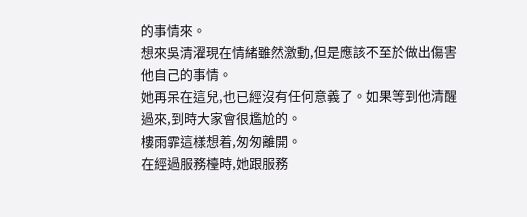的事情來。
想來吳清濯現在情緒雖然激動,但是應該不至於做出傷害他自己的事情。
她再呆在這兒,也已經沒有任何意義了。如果等到他清醒過來,到時大家會很尷尬的。
樓雨霏這樣想着,匆匆離開。
在經過服務檯時,她跟服務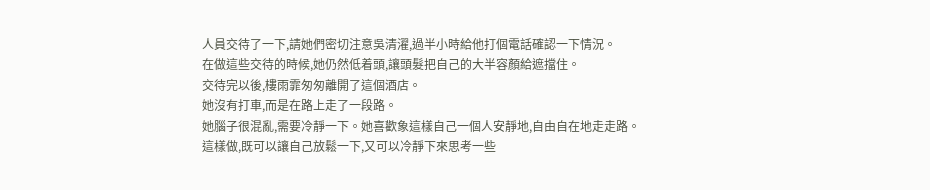人員交待了一下,請她們密切注意吳清濯,過半小時給他打個電話確認一下情況。
在做這些交待的時候,她仍然低着頭,讓頭髮把自己的大半容顏給遮擋住。
交待完以後,樓雨霏匆匆離開了這個酒店。
她沒有打車,而是在路上走了一段路。
她腦子很混亂,需要冷靜一下。她喜歡象這樣自己一個人安靜地,自由自在地走走路。
這樣做,既可以讓自己放鬆一下,又可以冷靜下來思考一些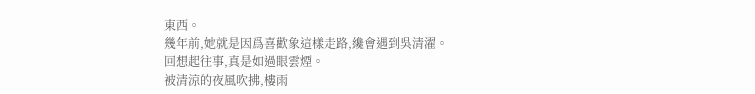東西。
幾年前,她就是因爲喜歡象這樣走路,纔會遇到吳清濯。
回想起往事,真是如過眼雲煙。
被清涼的夜風吹拂,樓雨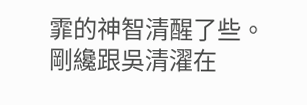霏的神智清醒了些。
剛纔跟吳清濯在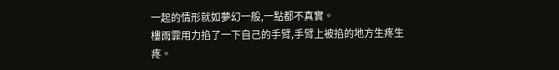一起的情形就如夢幻一般,一點都不真實。
樓雨霏用力掐了一下自己的手臂,手臂上被掐的地方生疼生疼。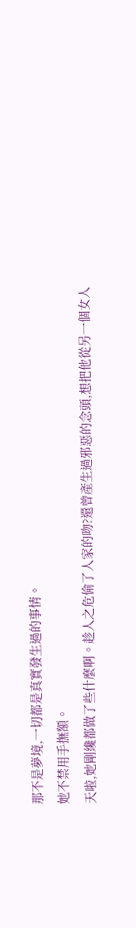那不是夢境,一切都是真實發生過的事情。
她不禁用手撫額。
天啦,她剛纔都做了些什麼啊。趁人之危偷了人家的吻?還曾產生過邪惡的念頭,想把他從另一個女人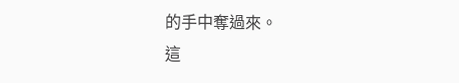的手中奪過來。
這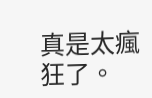真是太瘋狂了。